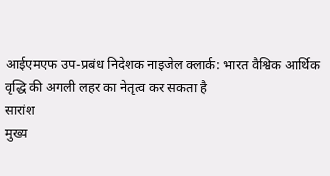आईएमएफ उप-प्रबंध निदेशक नाइजेल क्लार्क: भारत वैश्विक आर्थिक वृद्धि की अगली लहर का नेतृत्व कर सकता है
सारांश
मुख्य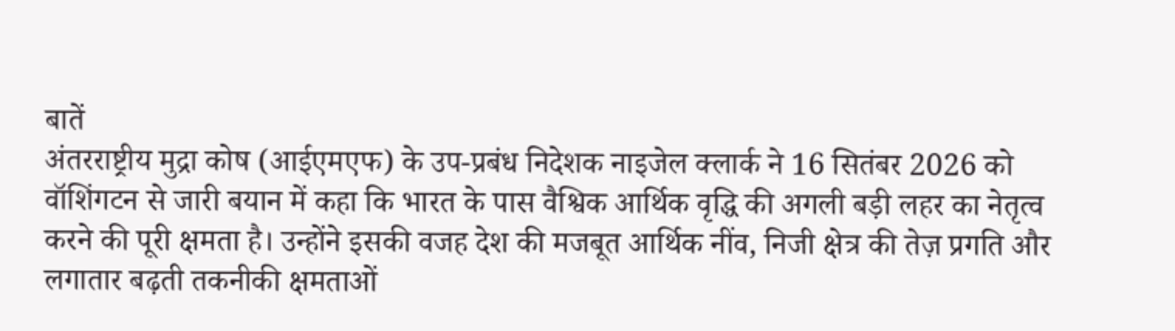बातें
अंतरराष्ट्रीय मुद्रा कोष (आईएमएफ) के उप-प्रबंध निदेशक नाइजेल क्लार्क ने 16 सितंबर 2026 को वॉशिंगटन से जारी बयान में कहा कि भारत के पास वैश्विक आर्थिक वृद्धि की अगली बड़ी लहर का नेतृत्व करने की पूरी क्षमता है। उन्होंने इसकी वजह देश की मजबूत आर्थिक नींव, निजी क्षेत्र की तेज़ प्रगति और लगातार बढ़ती तकनीकी क्षमताओं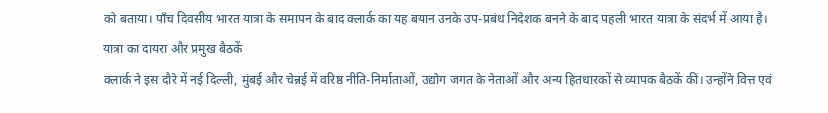को बताया। पाँच दिवसीय भारत यात्रा के समापन के बाद क्लार्क का यह बयान उनके उप-प्रबंध निदेशक बनने के बाद पहली भारत यात्रा के संदर्भ में आया है।
यात्रा का दायरा और प्रमुख बैठकें
क्लार्क ने इस दौरे में नई दिल्ली, मुंबई और चेन्नई में वरिष्ठ नीति-निर्माताओं, उद्योग जगत के नेताओं और अन्य हितधारकों से व्यापक बैठकें कीं। उन्होंने वित्त एवं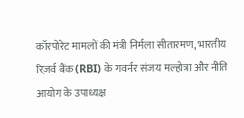कॉरपोरेट मामलों की मंत्री निर्मला सीतारमण, भारतीय रिज़र्व बैंक (RBI) के गवर्नर संजय मल्होत्रा और नीति आयोग के उपाध्यक्ष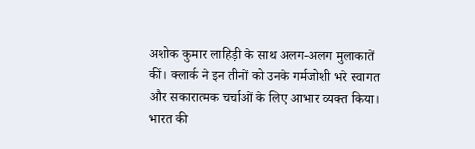अशोक कुमार लाहिड़ी के साथ अलग-अलग मुलाकातें कीं। क्लार्क ने इन तीनों को उनके गर्मजोशी भरे स्वागत और सकारात्मक चर्चाओं के लिए आभार व्यक्त किया।
भारत की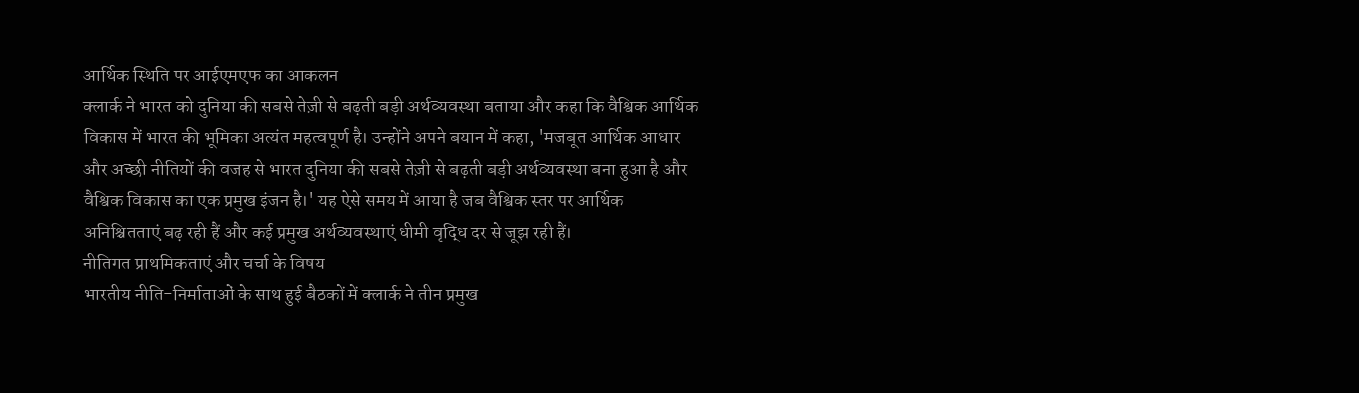आर्थिक स्थिति पर आईएमएफ का आकलन
क्लार्क ने भारत को दुनिया की सबसे तेज़ी से बढ़ती बड़ी अर्थव्यवस्था बताया और कहा कि वैश्विक आर्थिक विकास में भारत की भूमिका अत्यंत महत्वपूर्ण है। उन्होंने अपने बयान में कहा, 'मजबूत आर्थिक आधार और अच्छी नीतियों की वजह से भारत दुनिया की सबसे तेज़ी से बढ़ती बड़ी अर्थव्यवस्था बना हुआ है और वैश्विक विकास का एक प्रमुख इंजन है।' यह ऐसे समय में आया है जब वैश्विक स्तर पर आर्थिक अनिश्चितताएं बढ़ रही हैं और कई प्रमुख अर्थव्यवस्थाएं धीमी वृद्धि दर से जूझ रही हैं।
नीतिगत प्राथमिकताएं और चर्चा के विषय
भारतीय नीति-निर्माताओं के साथ हुई बैठकों में क्लार्क ने तीन प्रमुख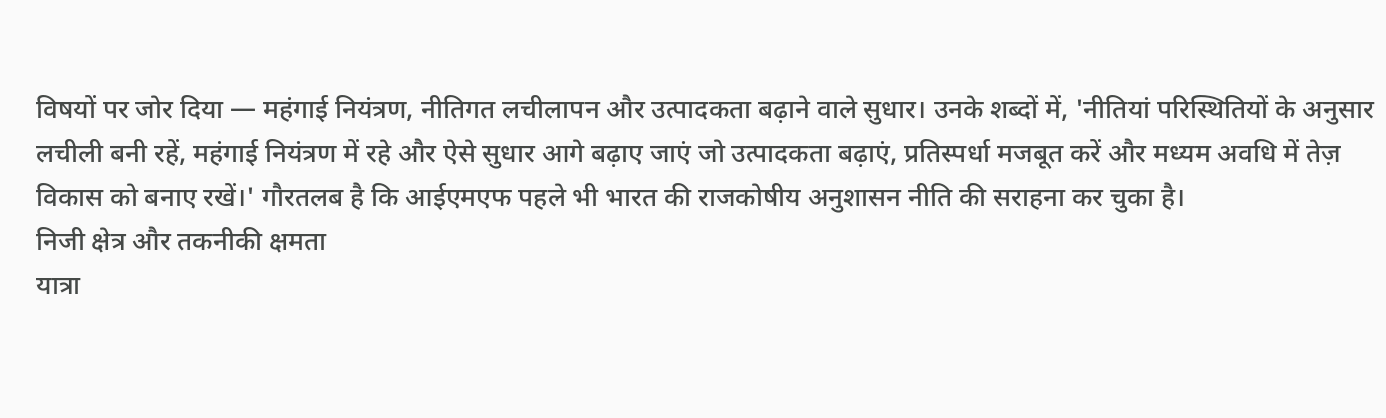विषयों पर जोर दिया — महंगाई नियंत्रण, नीतिगत लचीलापन और उत्पादकता बढ़ाने वाले सुधार। उनके शब्दों में, 'नीतियां परिस्थितियों के अनुसार लचीली बनी रहें, महंगाई नियंत्रण में रहे और ऐसे सुधार आगे बढ़ाए जाएं जो उत्पादकता बढ़ाएं, प्रतिस्पर्धा मजबूत करें और मध्यम अवधि में तेज़ विकास को बनाए रखें।' गौरतलब है कि आईएमएफ पहले भी भारत की राजकोषीय अनुशासन नीति की सराहना कर चुका है।
निजी क्षेत्र और तकनीकी क्षमता
यात्रा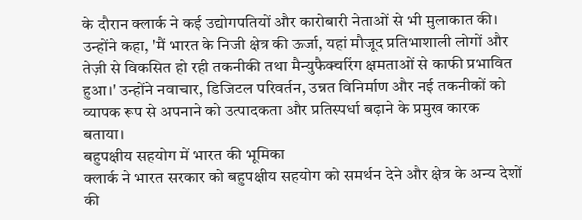के दौरान क्लार्क ने कई उद्योगपतियों और कारोबारी नेताओं से भी मुलाकात की। उन्होंने कहा, 'मैं भारत के निजी क्षेत्र की ऊर्जा, यहां मौजूद प्रतिभाशाली लोगों और तेज़ी से विकसित हो रही तकनीकी तथा मैन्युफैक्चरिंग क्षमताओं से काफी प्रभावित हुआ।' उन्होंने नवाचार, डिजिटल परिवर्तन, उन्नत विनिर्माण और नई तकनीकों को व्यापक रूप से अपनाने को उत्पादकता और प्रतिस्पर्धा बढ़ाने के प्रमुख कारक बताया।
बहुपक्षीय सहयोग में भारत की भूमिका
क्लार्क ने भारत सरकार को बहुपक्षीय सहयोग को समर्थन देने और क्षेत्र के अन्य देशों की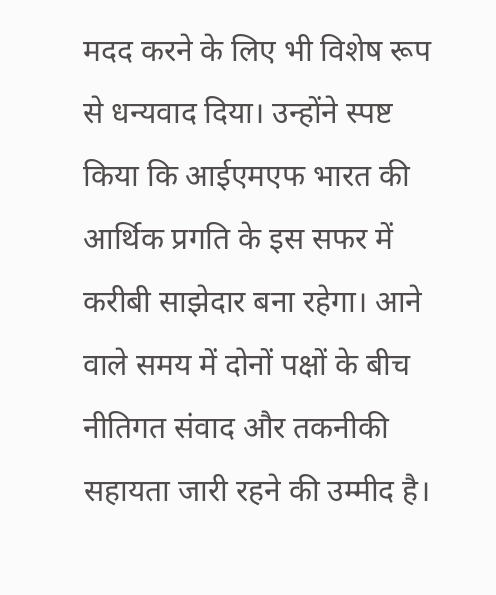मदद करने के लिए भी विशेष रूप से धन्यवाद दिया। उन्होंने स्पष्ट किया कि आईएमएफ भारत की आर्थिक प्रगति के इस सफर में करीबी साझेदार बना रहेगा। आने वाले समय में दोनों पक्षों के बीच नीतिगत संवाद और तकनीकी सहायता जारी रहने की उम्मीद है।